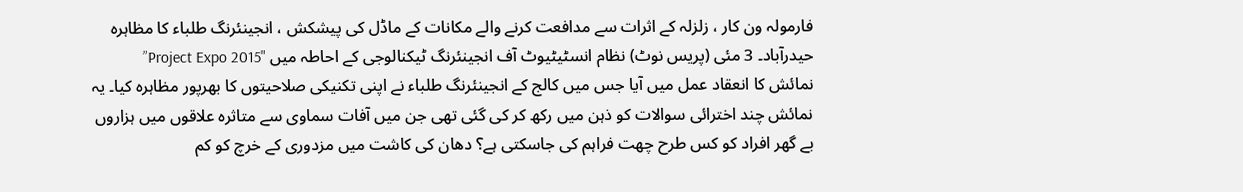فارمولہ ون کار ، زلزلہ کے اثرات سے مدافعت کرنے والے مکانات کے ماڈل کی پیشکش ، انجینئرنگ طلباء کا مظاہرہ
حیدرآباد۔ 3 مئی (پریس نوٹ) نظام انسٹیٹیوٹ آف انجینئرنگ ٹیکنالوجی کے احاطہ میں "Project Expo 2015” نمائش کا انعقاد عمل میں آیا جس میں کالج کے انجینئرنگ طلباء نے اپنی تکنیکی صلاحیتوں کا بھرپور مظاہرہ کیا۔ یہ نمائش چند اخترائی سوالات کو ذہن میں رکھ کر کی گئی تھی جن میں آفات سماوی سے متاثرہ علاقوں میں ہزاروں بے گھر افراد کو کس طرح چھت فراہم کی جاسکتی ہے؟ دھان کی کاشت میں مزدوری کے خرچ کو کم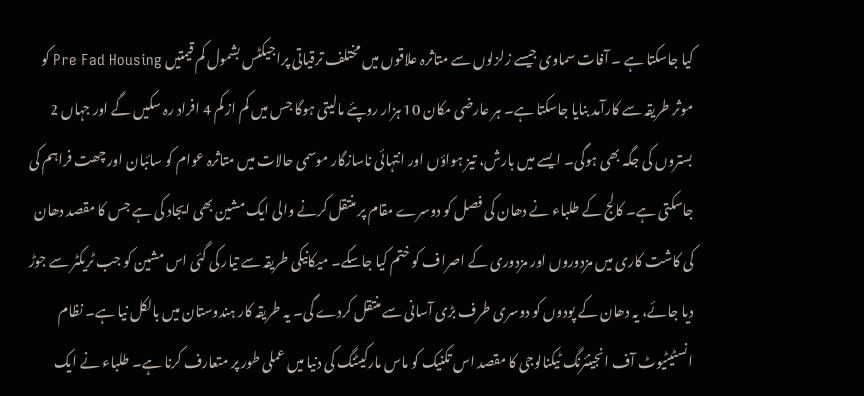کیا جاسکتا ہے ۔ آفات سماوی جیسے زلزلوں سے متاثرہ علاقوں میں مختلف ترقیاتی پراجیکٹس بشمول کم قیمتیں Pre Fad Housing کو موثر طریقہ سے کارآمد بنایا جاسکتا ہے۔ ہر عارضی مکان 10 ہزار روپئے مالیتی ہوگا جس میں کم از کم 4 افراد رہ سکیں گے اور جہاں 2 بستروں کی جگہ بھی ہوگی۔ ایسے میں بارش، تیز ہواؤں اور انتہائی ناسازگار موسمی حالات میں متاثرہ عوام کو سائبان اور چھت فراہم کی جاسکتی ہے۔ کالج کے طلباء نے دھان کی فصل کو دوسرے مقام پر منتقل کرنے والی ایک مشین بھی ایجاد کی ہے جس کا مقصد دھان کی کاشت کاری میں مزدوروں اور مزدوری کے اصراف کو ختم کیا جاسکے۔ میکانیکی طریقہ سے تیار کی گئی اس مشین کو جب ٹریکٹر سے جوڑ دیا جائے، یہ دھان کے پودوں کو دوسری طرف بڑی آسانی سے منتقل کردے گی۔ یہ طریقہ کار ہندوستان میں بالکل نیا ہے۔ نظام انسٹیٹیوٹ آف انجینئرنگ ٹیکنالوجی کا مقصد اس تکنیک کو ماس مارکیٹنگ کی دنیا میں عملی طور پر متعارف کرنا ہے۔ طلباء نے ایک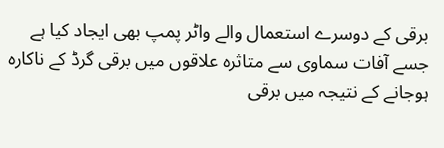برقی کے دوسرے استعمال والے واٹر پمپ بھی ایجاد کیا ہے جسے آفات سماوی سے متاثرہ علاقوں میں برقی گرڈ کے ناکارہ ہوجانے کے نتیجہ میں برقی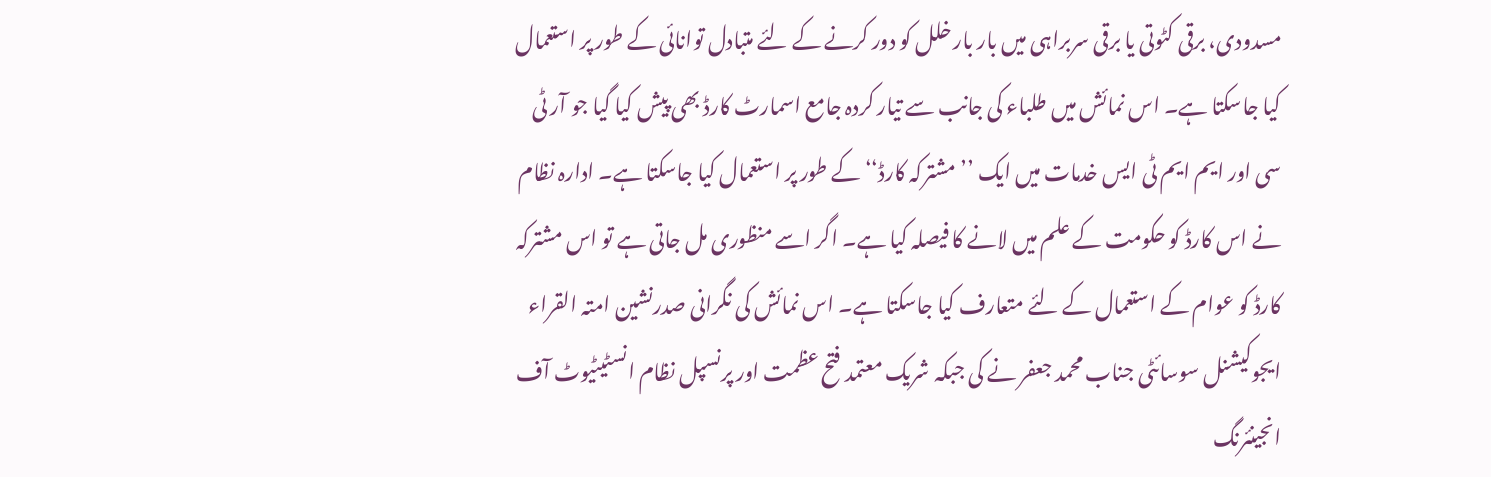مسدودی، برقی کٹوتی یا برقی سربراہی میں بار بار خلل کو دور کرنے کے لئے متبادل توانائی کے طور پر استعمال کیا جاسکتا ہے۔ اس نمائش میں طلباء کی جانب سے تیار کردہ جامع اسمارٹ کارڈ بھی پیش کیا گیا جو آر ٹی سی اور ایم ایم ٹی ایس خدمات میں ایک ’’مشترکہ کارڈ‘‘ کے طور پر استعمال کیا جاسکتا ہے۔ ادارہ نظام نے اس کارڈ کو حکومت کے علم میں لانے کا فیصلہ کیا ہے۔ اگر اسے منظوری مل جاتی ہے تو اس مشترکہ کارڈ کو عوام کے استعمال کے لئے متعارف کیا جاسکتا ہے۔ اس نمائش کی نگرانی صدرنشین امتہ القراء ایجوکیشنل سوسائٹی جناب محمد جعفر نے کی جبکہ شریک معتمد فتح عظمت اور پرنسپل نظام انسٹیٹیوٹ آف انجینئرنگ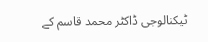ٹیکنالوجی ڈاکٹر محمد قاسم کے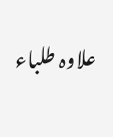علاوہ طلباء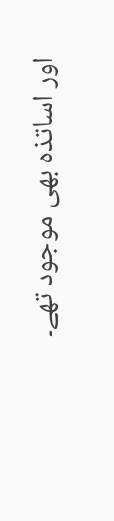اور اساتذہ بھی موجود تھے۔